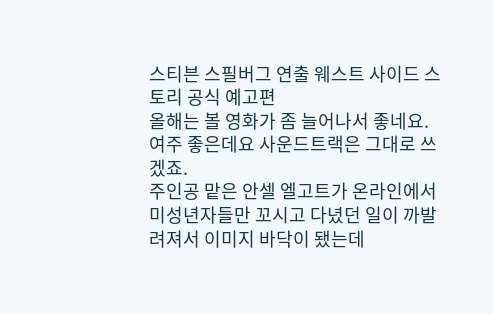스티븐 스필버그 연출 웨스트 사이드 스토리 공식 예고편
올해는 볼 영화가 좀 늘어나서 좋네요.
여주 좋은데요 사운드트랙은 그대로 쓰겠죠.
주인공 맡은 안셀 엘고트가 온라인에서 미성년자들만 꼬시고 다녔던 일이 까발려져서 이미지 바닥이 됐는데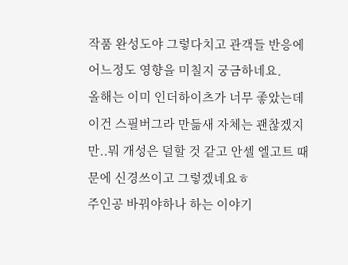작품 완성도야 그렇다치고 관객들 반응에 어느정도 영향을 미칠지 궁금하네요.
올해는 이미 인더하이츠가 너무 좋았는데
이건 스필버그라 만듦새 자체는 괜찮겠지만..뭐 개성은 덜할 것 같고 안셀 엘고트 때문에 신경쓰이고 그렇겠네요ㅎ
주인공 바꿔야하나 하는 이야기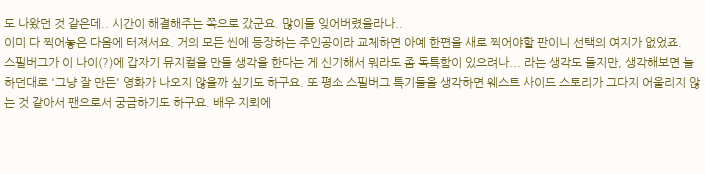도 나왔던 것 같은데.. 시간이 해결해주는 쪽으로 갔군요. 많이들 잊어버렸을라나..
이미 다 찍어놓은 다음에 터져서요. 거의 모든 씬에 등장하는 주인공이라 교체하면 아예 한편을 새로 찍어야할 판이니 선택의 여지가 없었죠.
스필버그가 이 나이(?)에 갑자기 뮤지컬을 만들 생각을 한다는 게 신기해서 뭐라도 좀 독특함이 있으려나... 라는 생각도 들지만, 생각해보면 늘 하던대로 '그냥 잘 만든' 영화가 나오지 않을까 싶기도 하구요. 또 평소 스필버그 특기들을 생각하면 웨스트 사이드 스토리가 그다지 어울리지 않는 것 같아서 팬으로서 궁금하기도 하구요. 배우 지뢰에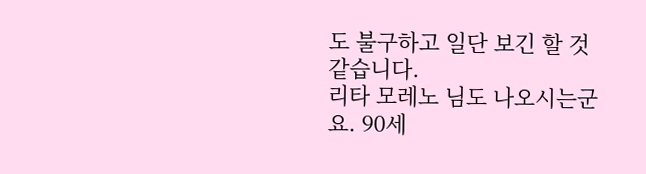도 불구하고 일단 보긴 할 것 같습니다.
리타 모레노 님도 나오시는군요. 90세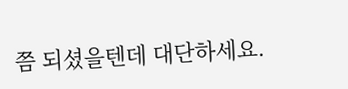쯤 되셨을텐데 대단하세요.